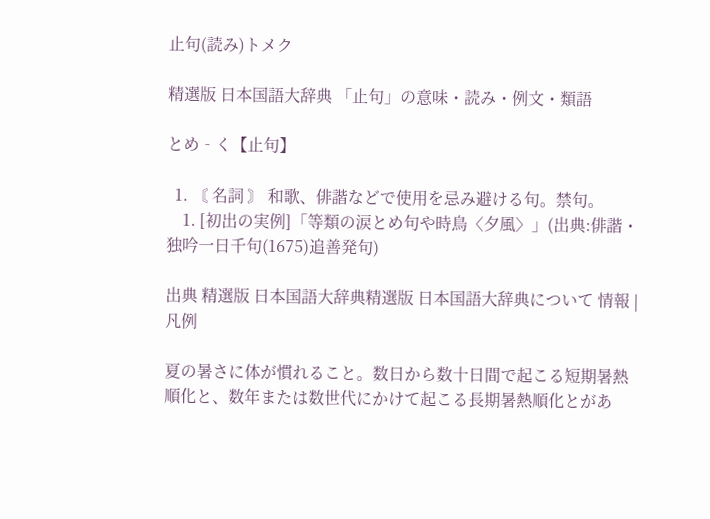止句(読み)トメク

精選版 日本国語大辞典 「止句」の意味・読み・例文・類語

とめ‐く【止句】

  1. 〘 名詞 〙 和歌、俳諧などで使用を忌み避ける句。禁句。
    1. [初出の実例]「等類の涙とめ句や時鳥〈夕風〉」(出典:俳諧・独吟一日千句(1675)追善発句)

出典 精選版 日本国語大辞典精選版 日本国語大辞典について 情報 | 凡例

夏の暑さに体が慣れること。数日から数十日間で起こる短期暑熱順化と、数年または数世代にかけて起こる長期暑熱順化とがあ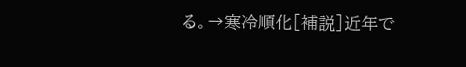る。→寒冷順化[補説]近年で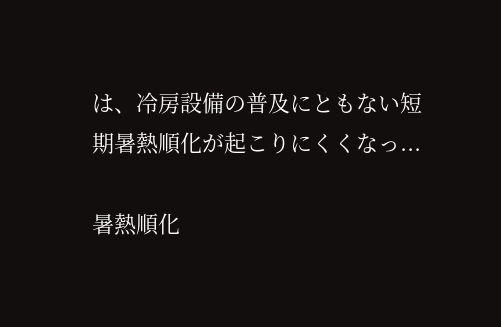は、冷房設備の普及にともない短期暑熱順化が起こりにくくなっ...

暑熱順化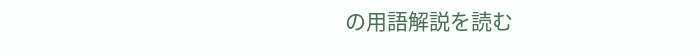の用語解説を読む